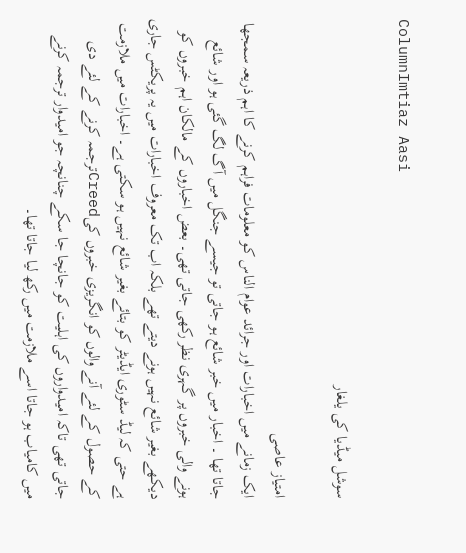ColumnImtiaz Aasi

سوشل میڈیا کی یلغار

امتیاز عاصی
ایک زمانے میں اخبارات اور جرائد عوام الناس کو معلومات فراہم کرنے کا اہم ذریعہ سمجھا جاتا تھا ۔ اخبار میں خبر شائع ہو جاتی تو جیسے جنگل میں آگ لگ گئی ہو اور شائع ہونے والی خبروں پر گہری نظر رکھی جاتی تھی۔ بعض اخباروں کے مالکان اہم خبروں کو دیکھے بغیر شائع نہیں ہونے دیتے تھے بلکہ اب تک معروف اخبارات میں یہ پریکٹس جاری ہے حتی کہ لیڈ سٹوری ایڈیٹر کو بتائے بغیر شائع نہیں ہو سکتی ہے۔ اخبارات میں ملازمت کے حصول کے لئے آنے والوں کو انگریزی خبروں کیCreedترجمہ کرنے کے لئے دی جاتی تھی تاکہ امیدواروں کی اہلیت کو جانچا جا سکے چنانچہ جو امیدوار ترجمہ کرنے میں کامیاب ہو جاتا اسے ملازمت میں رکھ لیا جاتا تھا۔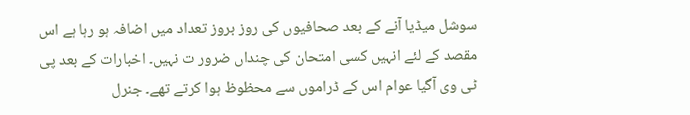سوشل میڈیا آنے کے بعد صحافیوں کی روز بروز تعداد میں اضافہ ہو رہا ہے اس مقصد کے لئے انہیں کسی امتحان کی چنداں ضرور ت نہیں۔ اخبارات کے بعد پی ٹی وی آگیا عوام اس کے ڈراموں سے محظوظ ہوا کرتے تھے۔ جنرل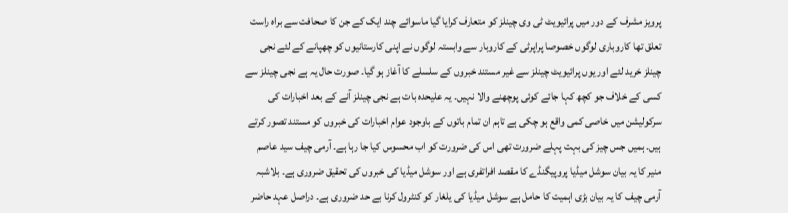پرویز مشرف کے دور میں پرائیویٹ ٹی وی چینلز کو متعارف کرایا گیا ماسوائے چند ایک کے جن کا صحافت سے براہ راست تعلق تھا کاروباری لوگوں خصوصا پراپرٹی کے کاروبار سے وابستہ لوگوں نے اپنی کارستانیوں کو چھپانے کے لئے نجی چینلز خرید لئے اور یوں پرائیویٹ چینلز سے غیر مستند خبروں کے سلسلے کا آغاز ہو گیا۔ صورت حال یہ ہے نجی چینلز سے کسی کے خلاف جو کچھ کہا جائے کوئی پوچھنے والا نہیں۔ یہ علیحدہ بات ہے نجی چینلز آنے کے بعد اخبارات کی سرکولیشن میں خاصی کمی واقع ہو چکی ہے تاہم ان تمام باتوں کے باوجود عوام اخبارات کی خبروں کو مستند تصور کرتے ہیں۔ ہمیں جس چیز کی بہت پہلے ضرورت تھی اس کی ضرورت کو اب محسوس کیا جا رہا ہے۔ آرمی چیف سید عاصم منیر کا یہ بیان سوشل میڈیا پروپیگنڈے کا مقصد افراتفری ہے اور سوشل میڈیا کی خبروں کی تحقیق ضروری ہے۔ بلاشبہ آرمی چیف کا یہ بیان بڑی اہمیت کا حامل ہے سوشل میڈیا کی یلغار کو کنٹرول کرنا بے حد ضروری ہے۔ دراصل عہد حاضر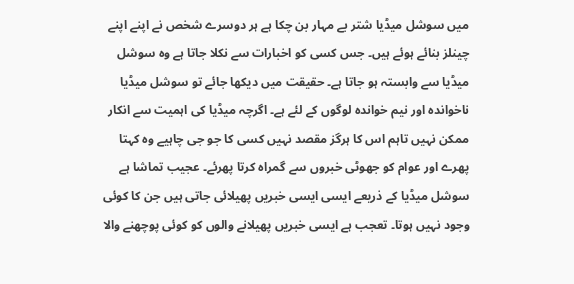میں سوشل میڈیا شتر بے مہار بن چکا ہے ہر دوسرے شخص نے اپنے اپنے چینلز بنائے ہوئے ہیں۔ جس کسی کو اخبارات سے نکلا جاتا ہے وہ سوشل میڈیا سے وابستہ ہو جاتا ہے۔ حقیقت میں دیکھا جائے تو سوشل میڈیا ناخواندہ اور نیم خواندہ لوگوں کے لئے ہے۔ اگرچہ میڈیا کی اہمیت سے انکار ممکن نہیں تاہم اس کا ہرگز مقصد نہیں کسی کا جو جی چاہیے وہ کہتا پھرے اور عوام کو جھوٹی خبروں سے گمراہ کرتا پھرئے۔ عجیب تماشا ہے سوشل میڈیا کے ذریعے ایسی ایسی خبریں پھیلائی جاتی ہیں جن کا کوئی وجود نہیں ہوتا۔ تعجب ہے ایسی خبریں پھیلانے والوں کو کوئی پوچھنے والا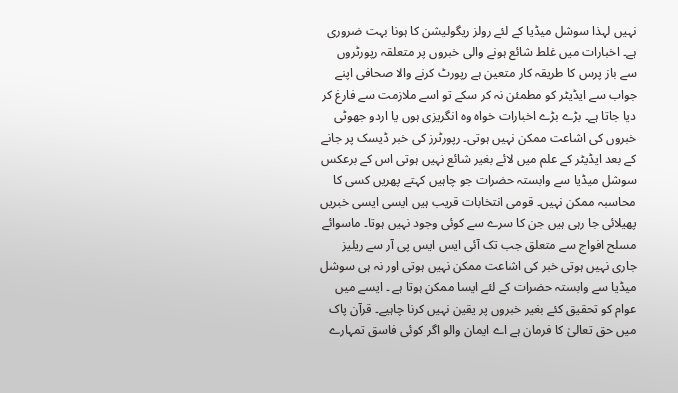نہیں لہذا سوشل میڈیا کے لئے رولز ریگولیشن کا ہونا بہت ضروری ہے۔ اخبارات میں غلط شائع ہونے والی خبروں پر متعلقہ رپورٹروں سے باز پرس کا طریقہ کار متعین ہے رپورٹ کرنے والا صحافی اپنے جواب سے ایڈیٹر کو مطمئن نہ کر سکے تو اسے ملازمت سے فارغ کر دیا جاتا ہے۔ بڑے بڑے اخبارات خواہ وہ انگریزی ہوں یا اردو جھوٹی خبروں کی اشاعت ممکن نہیں ہوتی۔ رپورٹرز کی خبر ڈیسک پر جانے کے بعد ایڈیٹر کے علم میں لائے بغیر شائع نہیں ہوتی اس کے برعکس سوشل میڈیا سے وابستہ حضرات جو چاہیں کہتے پھریں کسی کا محاسبہ ممکن نہیں۔ قومی انتخابات قریب ہیں ایسی ایسی خبریں پھیلائی جا رہی ہیں جن کا سرے سے کوئی وجود نہیں ہوتا۔ ماسوائے مسلح افواج سے متعلق جب تک آئی ایس ایس پی آر سے ریلیز جاری نہیں ہوتی خبر کی اشاعت ممکن نہیں ہوتی اور نہ ہی سوشل میڈیا سے وابستہ حضرات کے لئے ایسا ممکن ہوتا ہے ۔ ایسے میں عوام کو تحقیق کئے بغیر خبروں پر یقین نہیں کرنا چاہیے۔ قرآن پاک میں حق تعالیٰ کا فرمان ہے اے ایمان والو اگر کوئی فاسق تمہارے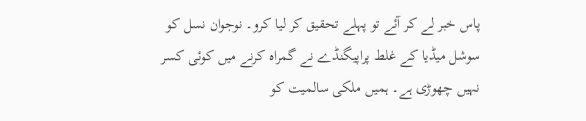پاس خبر لے کر آئے تو پہلے تحقیق کر لیا کرو۔ نوجوان نسل کو سوشل میڈیا کے غلط پراپیگنڈے نے گمراہ کرنے میں کوئی کسر نہیں چھوڑی ہے۔ ہمیں ملکی سالمیت کو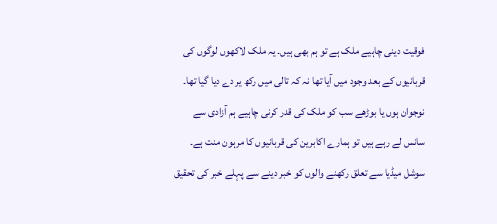فوقیت دینی چاہیے ملک ہے تو ہم بھی ہیں۔ یہ ملک لاکھوں لوگوں کی قربانیوں کے بعد وجود میں آیا تھا نہ کہ تالی میں رکھ یر دے دیا گیا تھا۔ نوجوان ہوں یا بوڑھے سب کو ملک کی قدر کرنی چاہیے ہم آزادی سے سانس لے رہے ہیں تو ہمارے اکابرین کی قربانیوں کا مرہون منت ہے۔ سوشل میڈیا سے تعلق رکھنے والوں کو خبر دینے سے پہلے خبر کی تحقیق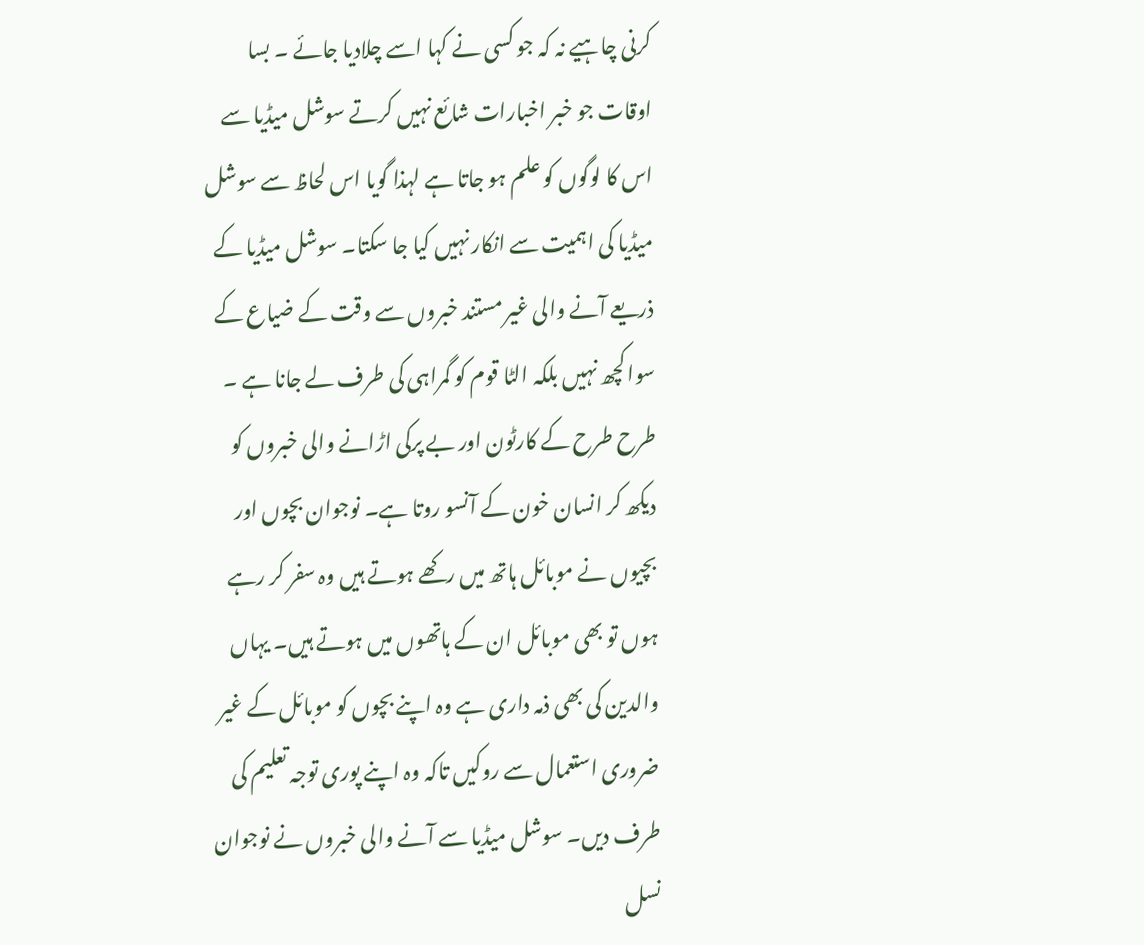کرنی چاہیے نہ کہ جو کسی نے کہا اسے چلادیا جائے ۔ بسا اوقات جو خبر اخبارات شائع نہیں کرتے سوشل میڈیا سے اس کا لوگوں کو علم ہو جاتا ہے لہذا گویا اس لحاظ سے سوشل میڈیا کی اہمیت سے انکار نہیں کیا جا سکتا۔ سوشل میڈیا کے ذریعے آنے والی غیر مستند خبروں سے وقت کے ضیاع کے سوا کچھ نہیں بلکہ الٹا قوم کو گمراہی کی طرف لے جانا ہے ۔ طرح طرح کے کارٹون اور بے پرکی اڑانے والی خبروں کو دیکھ کر انسان خون کے آنسو روتا ہے۔ نوجوان بچوں اور بچیوں نے موبائل ہاتھ میں رکھے ہوتے ہیں وہ سفر کر رہے ہوں تو بھی موبائل ان کے ہاتھوں میں ہوتے ہیں۔ یہاں والدین کی بھی ذمہ داری ہے وہ اپنے بچوں کو موبائل کے غیر ضروری استعمال سے روکیں تاکہ وہ اپنے پوری توجہ تعلیم کی طرف دیں۔ سوشل میڈیا سے آنے والی خبروں نے نوجوان نسل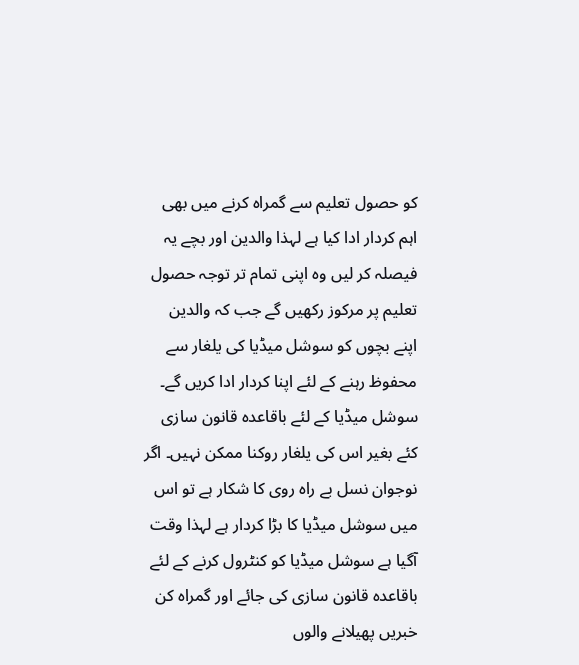کو حصول تعلیم سے گمراہ کرنے میں بھی اہم کردار ادا کیا ہے لہذا والدین اور بچے یہ فیصلہ کر لیں وہ اپنی تمام تر توجہ حصول تعلیم پر مرکوز رکھیں گے جب کہ والدین اپنے بچوں کو سوشل میڈیا کی یلغار سے محفوظ رہنے کے لئے اپنا کردار ادا کریں گے۔ سوشل میڈیا کے لئے باقاعدہ قانون سازی کئے بغیر اس کی یلغار روکنا ممکن نہیں۔ اگر نوجوان نسل بے راہ روی کا شکار ہے تو اس میں سوشل میڈیا کا بڑا کردار ہے لہذا وقت آگیا ہے سوشل میڈیا کو کنٹرول کرنے کے لئے باقاعدہ قانون سازی کی جائے اور گمراہ کن خبریں پھیلانے والوں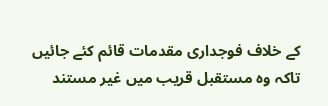کے خلاف فوجداری مقدمات قائم کئے جائیں تاکہ وہ مستقبل قریب میں غیر مستند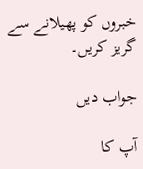خبروں کو پھیلانے سے گریز کریں۔

جواب دیں

آپ کا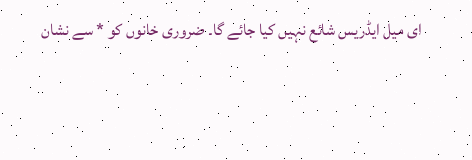ای میل ایڈریس شائع نہیں کیا جائے گا۔ ضروری خانوں کو * سے نشان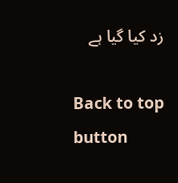زد کیا گیا ہے

Back to top button